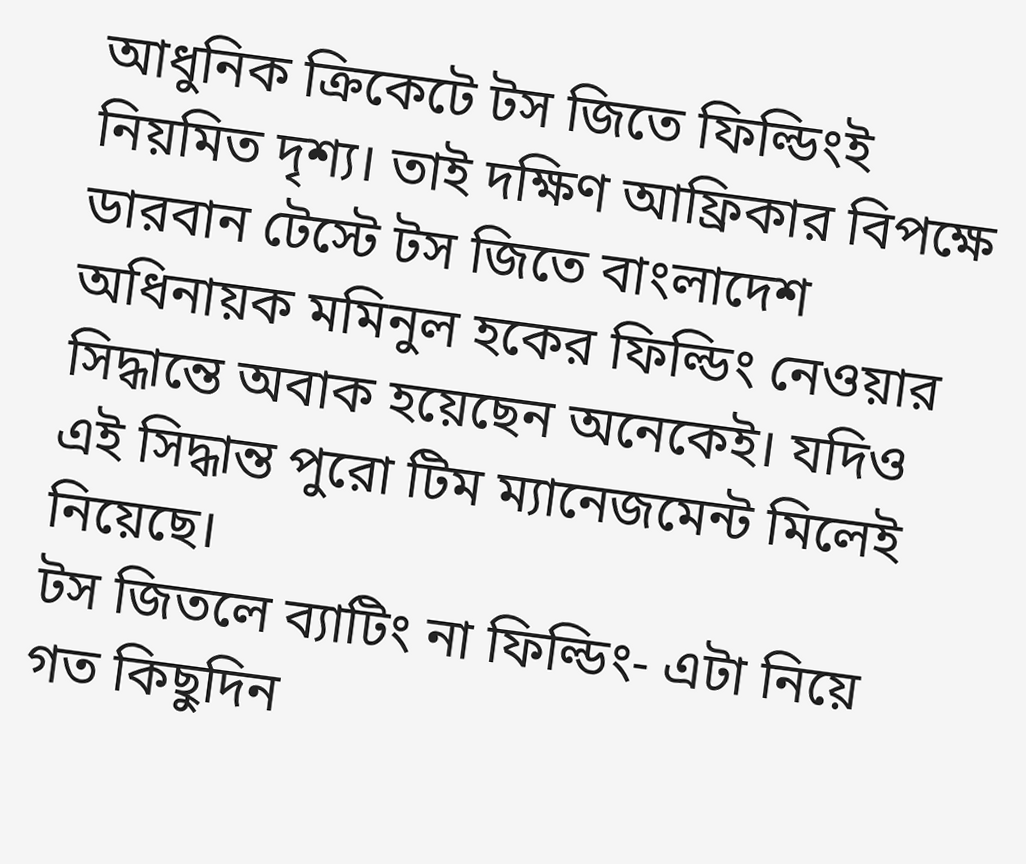আধুনিক ক্রিকেটে টস জিতে ফিল্ডিংই নিয়মিত দৃশ্য। তাই দক্ষিণ আফ্রিকার বিপক্ষে ডারবান টেস্টে টস জিতে বাংলাদেশ অধিনায়ক মমিনুল হকের ফিল্ডিং নেওয়ার সিদ্ধান্তে অবাক হয়েছেন অনেকেই। যদিও এই সিদ্ধান্ত পুরো টিম ম্যানেজমেন্ট মিলেই নিয়েছে।
টস জিতলে ব্যাটিং না ফিল্ডিং- এটা নিয়ে গত কিছুদিন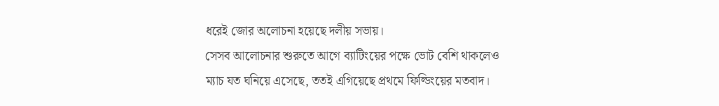ধরেই জোর অলোচনা হয়েছে দলীয় সভায়।
সেসব আলোচনার শুরুতে আগে ব্যাটিংয়ের পক্ষে ভোট বেশি থাকলেও ম্যাচ যত ঘনিয়ে এসেছে, ততই এগিয়েছে প্রথমে ফিল্ডিংয়ের মতবাদ।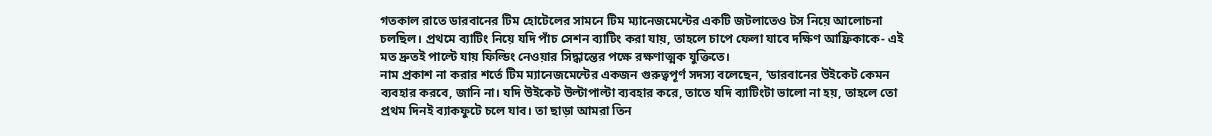গতকাল রাতে ডারবানের টিম হোটেলের সামনে টিম ম্যানেজমেন্টের একটি জটলাতেও টস নিয়ে আলোচনা চলছিল। প্রথমে ব্যাটিং নিয়ে যদি পাঁচ সেশন ব্যাটিং করা যায়, তাহলে চাপে ফেলা যাবে দক্ষিণ আফ্রিকাকে- এই মত দ্রুতই পাল্টে যায় ফিল্ডিং নেওয়ার সিদ্ধান্তের পক্ষে রক্ষণাত্মক যুক্তিতে।
নাম প্রকাশ না করার শর্তে টিম ম্যানেজমেন্টের একজন গুরুত্বপূর্ণ সদস্য বলেছেন, ‘ডারবানের উইকেট কেমন ব্যবহার করবে, জানি না। যদি উইকেট উল্টাপাল্টা ব্যবহার করে, তাতে যদি ব্যাটিংটা ভালো না হয়, তাহলে তো প্রথম দিনই ব্যাকফুটে চলে যাব। তা ছাড়া আমরা তিন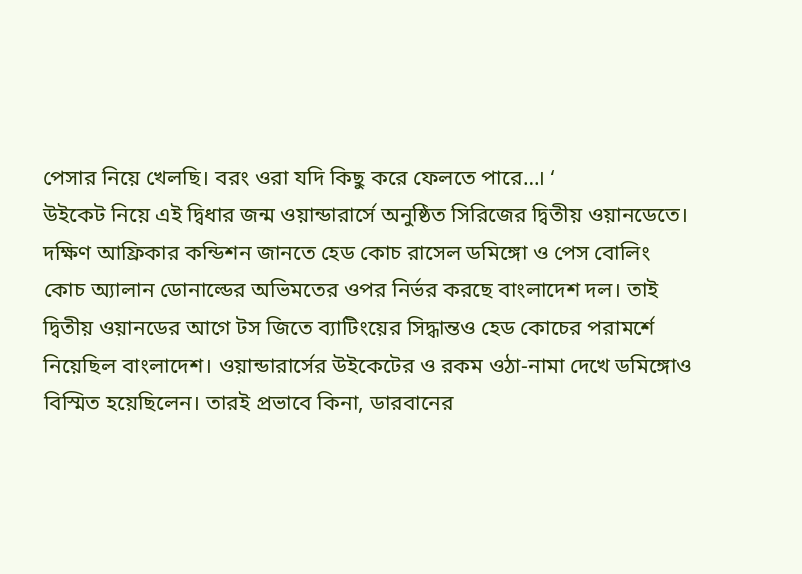পেসার নিয়ে খেলছি। বরং ওরা যদি কিছু করে ফেলতে পারে…। ‘
উইকেট নিয়ে এই দ্বিধার জন্ম ওয়ান্ডারার্সে অনুষ্ঠিত সিরিজের দ্বিতীয় ওয়ানডেতে। দক্ষিণ আফ্রিকার কন্ডিশন জানতে হেড কোচ রাসেল ডমিঙ্গো ও পেস বোলিং কোচ অ্যালান ডোনাল্ডের অভিমতের ওপর নির্ভর করছে বাংলাদেশ দল। তাই দ্বিতীয় ওয়ানডের আগে টস জিতে ব্যাটিংয়ের সিদ্ধান্তও হেড কোচের পরামর্শে নিয়েছিল বাংলাদেশ। ওয়ান্ডারার্সের উইকেটের ও রকম ওঠা-নামা দেখে ডমিঙ্গোও বিস্মিত হয়েছিলেন। তারই প্রভাবে কিনা, ডারবানের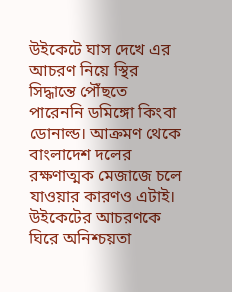উইকেটে ঘাস দেখে এর আচরণ নিয়ে স্থির সিদ্ধান্তে পৌঁছতে পারেননি ডমিঙ্গো কিংবা ডোনাল্ড। আক্রমণ থেকে বাংলাদেশ দলের রক্ষণাত্মক মেজাজে চলে যাওয়ার কারণও এটাই। উইকেটের আচরণকে ঘিরে অনিশ্চয়তা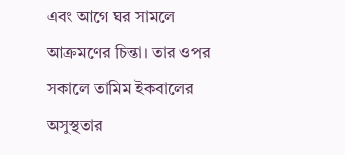এবং আগে ঘর সামলে আক্রমণের চিন্তা। তার ওপর সকালে তামিম ইকবালের অসুস্থতার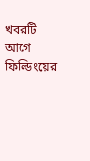খবরটি আগে ফিল্ডিংয়ের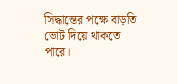সিদ্ধান্তের পক্ষে বাড়তি ভোট দিয়ে থাকতে পারে।